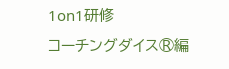1on1研修
コーチングダイス®編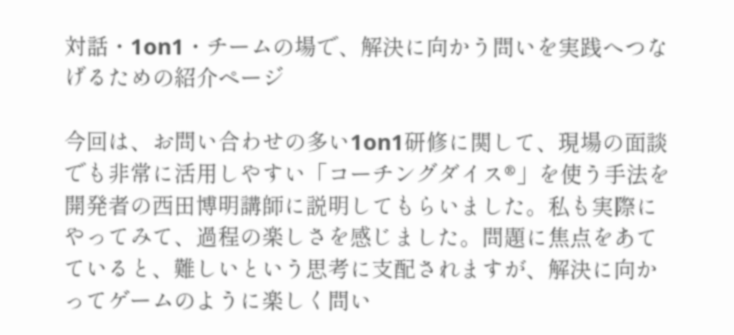対話・1on1・チームの場で、解決に向かう問いを実践へつなげるための紹介ページ

今回は、お問い合わせの多い1on1研修に関して、現場の面談でも非常に活用しやすい「コーチングダイス®」を使う手法を開発者の西田博明講師に説明してもらいました。私も実際にやってみて、過程の楽しさを感じました。問題に焦点をあてていると、難しいという思考に支配されますが、解決に向かってゲームのように楽しく問い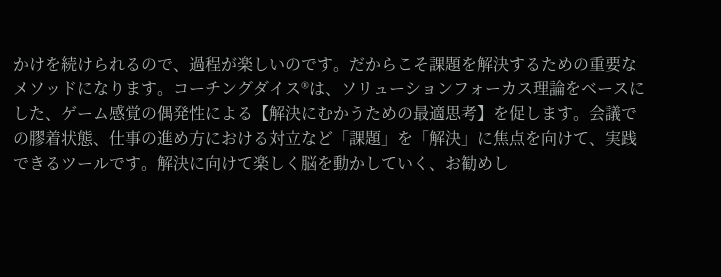かけを続けられるので、過程が楽しいのです。だからこそ課題を解決するための重要なメソッドになります。コーチングダイス®は、ソリューションフォーカス理論をベースにした、ゲーム感覚の偶発性による【解決にむかうための最適思考】を促します。会議での膠着状態、仕事の進め方における対立など「課題」を「解決」に焦点を向けて、実践できるツールです。解決に向けて楽しく脳を動かしていく、お勧めし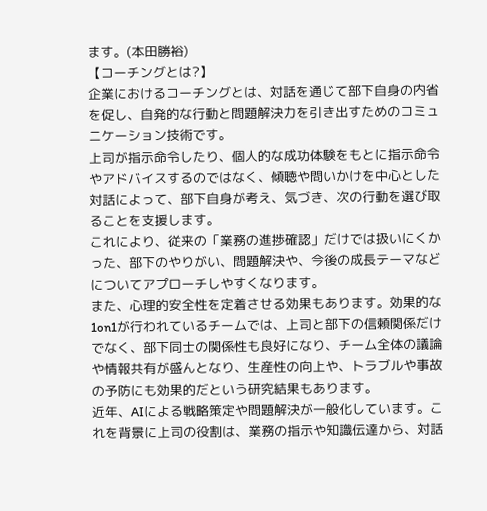ます。(本田勝裕)
【コーチングとは?】
企業におけるコーチングとは、対話を通じて部下自身の内省を促し、自発的な行動と問題解決力を引き出すためのコミュニケーション技術です。
上司が指示命令したり、個人的な成功体験をもとに指示命令やアドバイスするのではなく、傾聴や問いかけを中心とした対話によって、部下自身が考え、気づき、次の行動を選び取ることを支援します。
これにより、従来の「業務の進捗確認」だけでは扱いにくかった、部下のやりがい、問題解決や、今後の成長テーマなどについてアプローチしやすくなります。
また、心理的安全性を定着させる効果もあります。効果的な1on1が行われているチームでは、上司と部下の信頼関係だけでなく、部下同士の関係性も良好になり、チーム全体の議論や情報共有が盛んとなり、生産性の向上や、トラブルや事故の予防にも効果的だという研究結果もあります。
近年、AIによる戦略策定や問題解決が一般化しています。これを背景に上司の役割は、業務の指示や知識伝達から、対話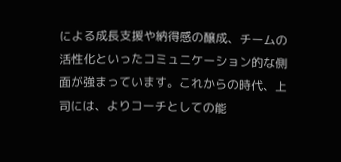による成長支援や納得感の醸成、チームの活性化といったコミュニケーション的な側面が強まっています。これからの時代、上司には、よりコーチとしての能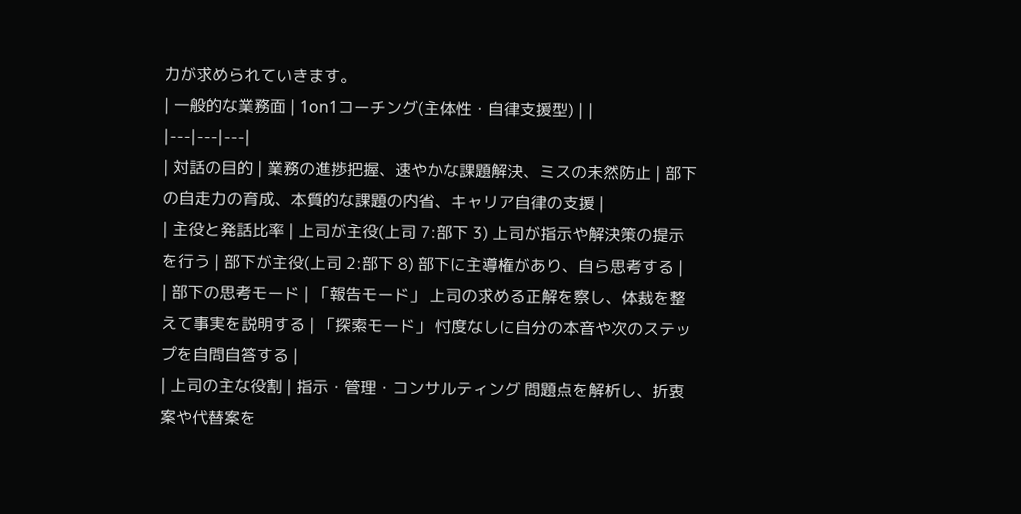力が求められていきます。
| 一般的な業務面 | 1on1コーチング(主体性・自律支援型) | |
|---|---|---|
| 対話の目的 | 業務の進捗把握、速やかな課題解決、ミスの未然防止 | 部下の自走力の育成、本質的な課題の内省、キャリア自律の支援 |
| 主役と発話比率 | 上司が主役(上司 7:部下 3) 上司が指示や解決策の提示を行う | 部下が主役(上司 2:部下 8) 部下に主導権があり、自ら思考する |
| 部下の思考モード | 「報告モード」 上司の求める正解を察し、体裁を整えて事実を説明する | 「探索モード」 忖度なしに自分の本音や次のステップを自問自答する |
| 上司の主な役割 | 指示・管理・コンサルティング 問題点を解析し、折衷案や代替案を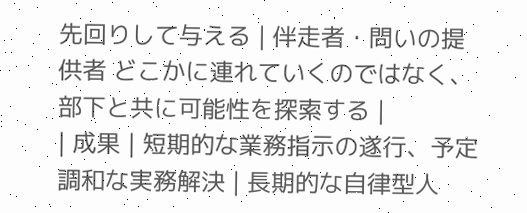先回りして与える | 伴走者・問いの提供者 どこかに連れていくのではなく、部下と共に可能性を探索する |
| 成果 | 短期的な業務指示の遂行、予定調和な実務解決 | 長期的な自律型人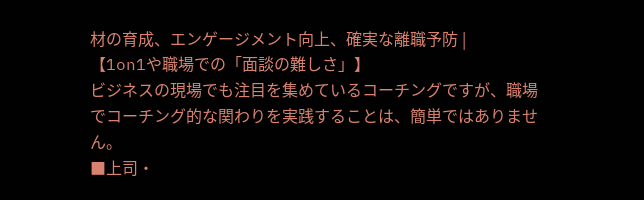材の育成、エンゲージメント向上、確実な離職予防 |
【1on1や職場での「面談の難しさ」】
ビジネスの現場でも注目を集めているコーチングですが、職場でコーチング的な関わりを実践することは、簡単ではありません。
■上司・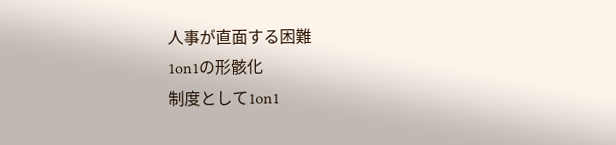人事が直面する困難
1on1の形骸化
制度として1on1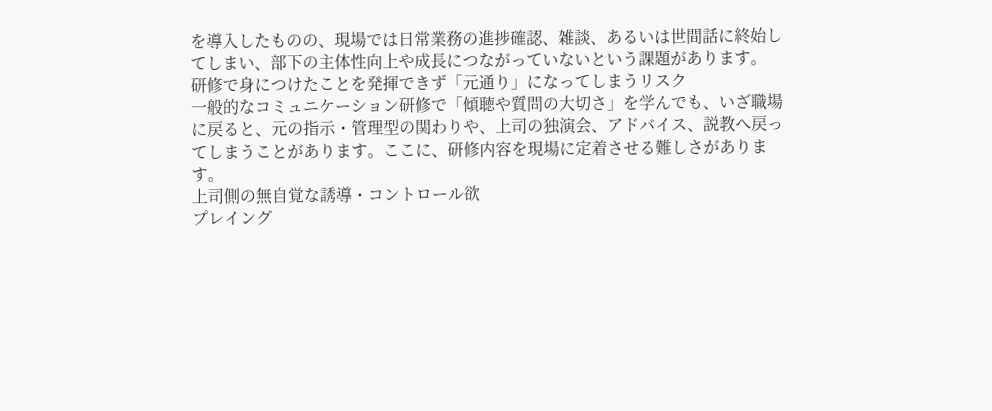を導入したものの、現場では日常業務の進捗確認、雑談、あるいは世間話に終始してしまい、部下の主体性向上や成長につながっていないという課題があります。
研修で身につけたことを発揮できず「元通り」になってしまうリスク
一般的なコミュニケーション研修で「傾聴や質問の大切さ」を学んでも、いざ職場に戻ると、元の指示・管理型の関わりや、上司の独演会、アドバイス、説教へ戻ってしまうことがあります。ここに、研修内容を現場に定着させる難しさがあります。
上司側の無自覚な誘導・コントロール欲
プレイング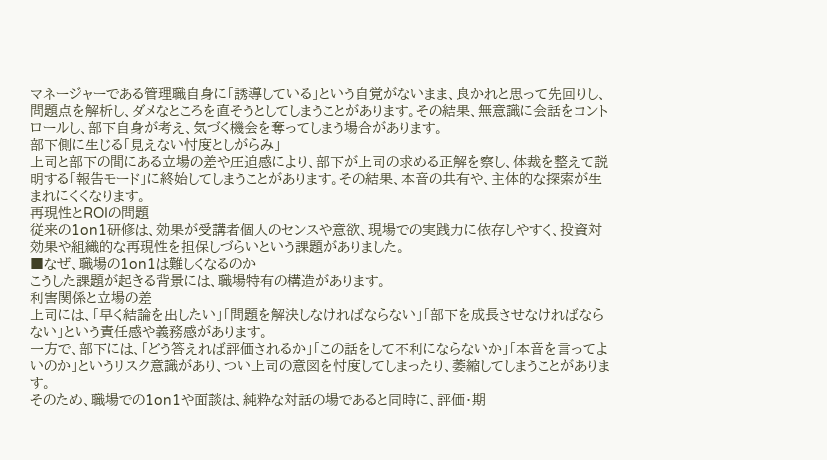マネージャーである管理職自身に「誘導している」という自覚がないまま、良かれと思って先回りし、問題点を解析し、ダメなところを直そうとしてしまうことがあります。その結果、無意識に会話をコントロールし、部下自身が考え、気づく機会を奪ってしまう場合があります。
部下側に生じる「見えない忖度としがらみ」
上司と部下の間にある立場の差や圧迫感により、部下が上司の求める正解を察し、体裁を整えて説明する「報告モード」に終始してしまうことがあります。その結果、本音の共有や、主体的な探索が生まれにくくなります。
再現性とROIの問題
従来の1on1研修は、効果が受講者個人のセンスや意欲、現場での実践力に依存しやすく、投資対効果や組織的な再現性を担保しづらいという課題がありました。
■なぜ、職場の1on1は難しくなるのか
こうした課題が起きる背景には、職場特有の構造があります。
利害関係と立場の差
上司には、「早く結論を出したい」「問題を解決しなければならない」「部下を成長させなければならない」という責任感や義務感があります。
一方で、部下には、「どう答えれば評価されるか」「この話をして不利にならないか」「本音を言ってよいのか」というリスク意識があり、つい上司の意図を忖度してしまったり、萎縮してしまうことがあります。
そのため、職場での1on1や面談は、純粋な対話の場であると同時に、評価・期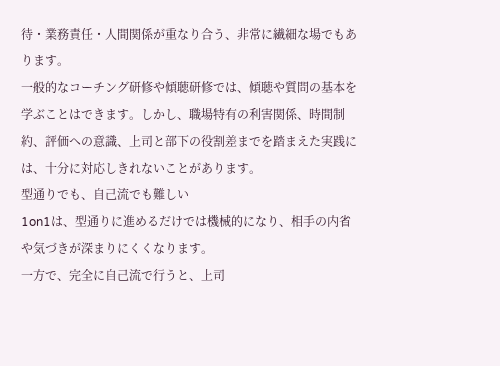待・業務責任・人間関係が重なり合う、非常に繊細な場でもあります。
一般的なコーチング研修や傾聴研修では、傾聴や質問の基本を学ぶことはできます。しかし、職場特有の利害関係、時間制約、評価への意識、上司と部下の役割差までを踏まえた実践には、十分に対応しきれないことがあります。
型通りでも、自己流でも難しい
1on1は、型通りに進めるだけでは機械的になり、相手の内省や気づきが深まりにくくなります。
一方で、完全に自己流で行うと、上司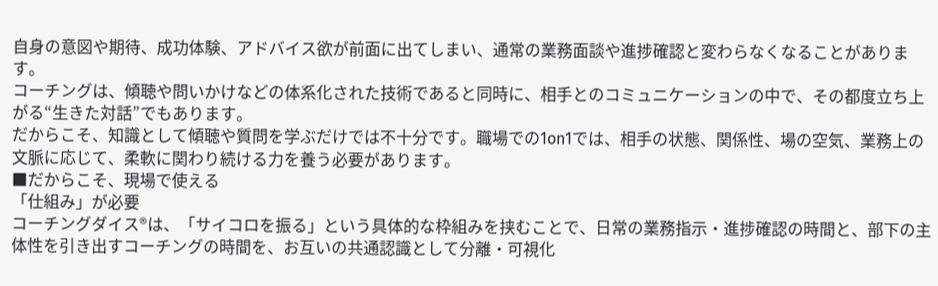自身の意図や期待、成功体験、アドバイス欲が前面に出てしまい、通常の業務面談や進捗確認と変わらなくなることがあります。
コーチングは、傾聴や問いかけなどの体系化された技術であると同時に、相手とのコミュニケーションの中で、その都度立ち上がる“生きた対話”でもあります。
だからこそ、知識として傾聴や質問を学ぶだけでは不十分です。職場での1on1では、相手の状態、関係性、場の空気、業務上の文脈に応じて、柔軟に関わり続ける力を養う必要があります。
■だからこそ、現場で使える
「仕組み」が必要
コーチングダイス®は、「サイコロを振る」という具体的な枠組みを挟むことで、日常の業務指示・進捗確認の時間と、部下の主体性を引き出すコーチングの時間を、お互いの共通認識として分離・可視化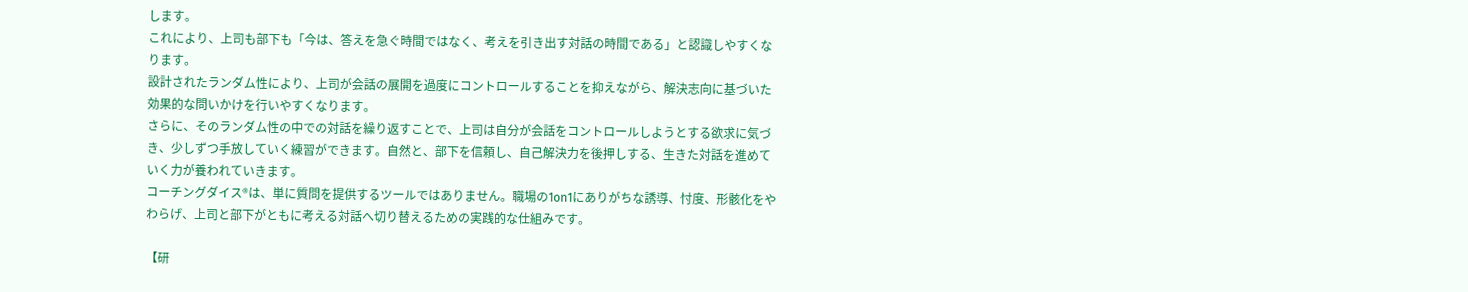します。
これにより、上司も部下も「今は、答えを急ぐ時間ではなく、考えを引き出す対話の時間である」と認識しやすくなります。
設計されたランダム性により、上司が会話の展開を過度にコントロールすることを抑えながら、解決志向に基づいた効果的な問いかけを行いやすくなります。
さらに、そのランダム性の中での対話を繰り返すことで、上司は自分が会話をコントロールしようとする欲求に気づき、少しずつ手放していく練習ができます。自然と、部下を信頼し、自己解決力を後押しする、生きた対話を進めていく力が養われていきます。
コーチングダイス®は、単に質問を提供するツールではありません。職場の1on1にありがちな誘導、忖度、形骸化をやわらげ、上司と部下がともに考える対話へ切り替えるための実践的な仕組みです。

【研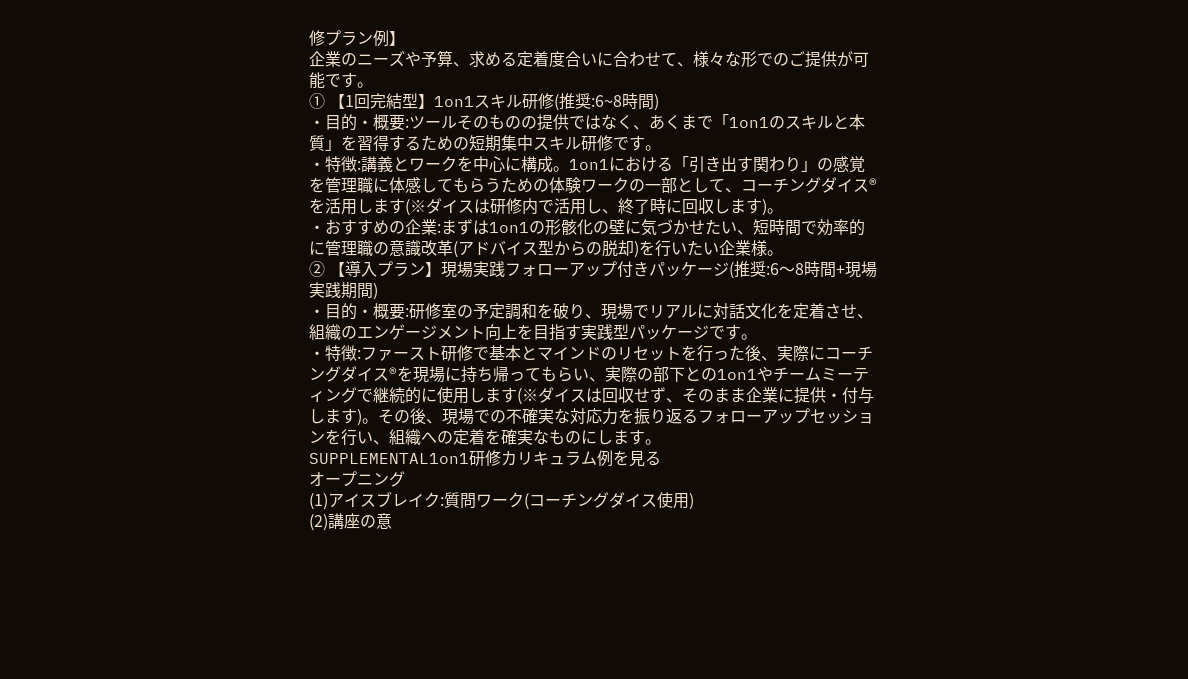修プラン例】
企業のニーズや予算、求める定着度合いに合わせて、様々な形でのご提供が可能です。
① 【1回完結型】1on1スキル研修(推奨:6~8時間)
・目的・概要:ツールそのものの提供ではなく、あくまで「1on1のスキルと本質」を習得するための短期集中スキル研修です。
・特徴:講義とワークを中心に構成。1on1における「引き出す関わり」の感覚を管理職に体感してもらうための体験ワークの一部として、コーチングダイス®を活用します(※ダイスは研修内で活用し、終了時に回収します)。
・おすすめの企業:まずは1on1の形骸化の壁に気づかせたい、短時間で効率的に管理職の意識改革(アドバイス型からの脱却)を行いたい企業様。
② 【導入プラン】現場実践フォローアップ付きパッケージ(推奨:6〜8時間+現場実践期間)
・目的・概要:研修室の予定調和を破り、現場でリアルに対話文化を定着させ、組織のエンゲージメント向上を目指す実践型パッケージです。
・特徴:ファースト研修で基本とマインドのリセットを行った後、実際にコーチングダイス®を現場に持ち帰ってもらい、実際の部下との1on1やチームミーティングで継続的に使用します(※ダイスは回収せず、そのまま企業に提供・付与します)。その後、現場での不確実な対応力を振り返るフォローアップセッションを行い、組織への定着を確実なものにします。
SUPPLEMENTAL1on1研修カリキュラム例を見る
オープニング
(1)アイスブレイク:質問ワーク(コーチングダイス使用)
(2)講座の意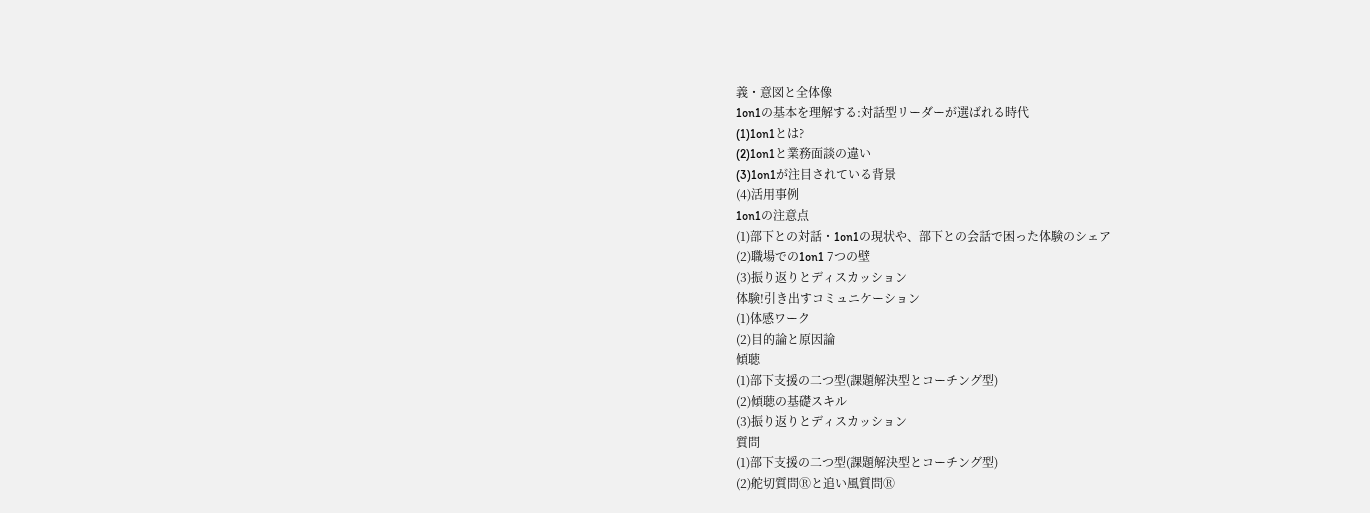義・意図と全体像
1on1の基本を理解する:対話型リーダーが選ばれる時代
(1)1on1とは?
(2)1on1と業務面談の違い
(3)1on1が注目されている背景
(4)活用事例
1on1の注意点
(1)部下との対話・1on1の現状や、部下との会話で困った体験のシェア
(2)職場での1on1 7つの壁
(3)振り返りとディスカッション
体験!引き出すコミュニケーション
(1)体感ワーク
(2)目的論と原因論
傾聴
(1)部下支援の二つ型(課題解決型とコーチング型)
(2)傾聴の基礎スキル
(3)振り返りとディスカッション
質問
(1)部下支援の二つ型(課題解決型とコーチング型)
(2)舵切質問Ⓡと追い風質問Ⓡ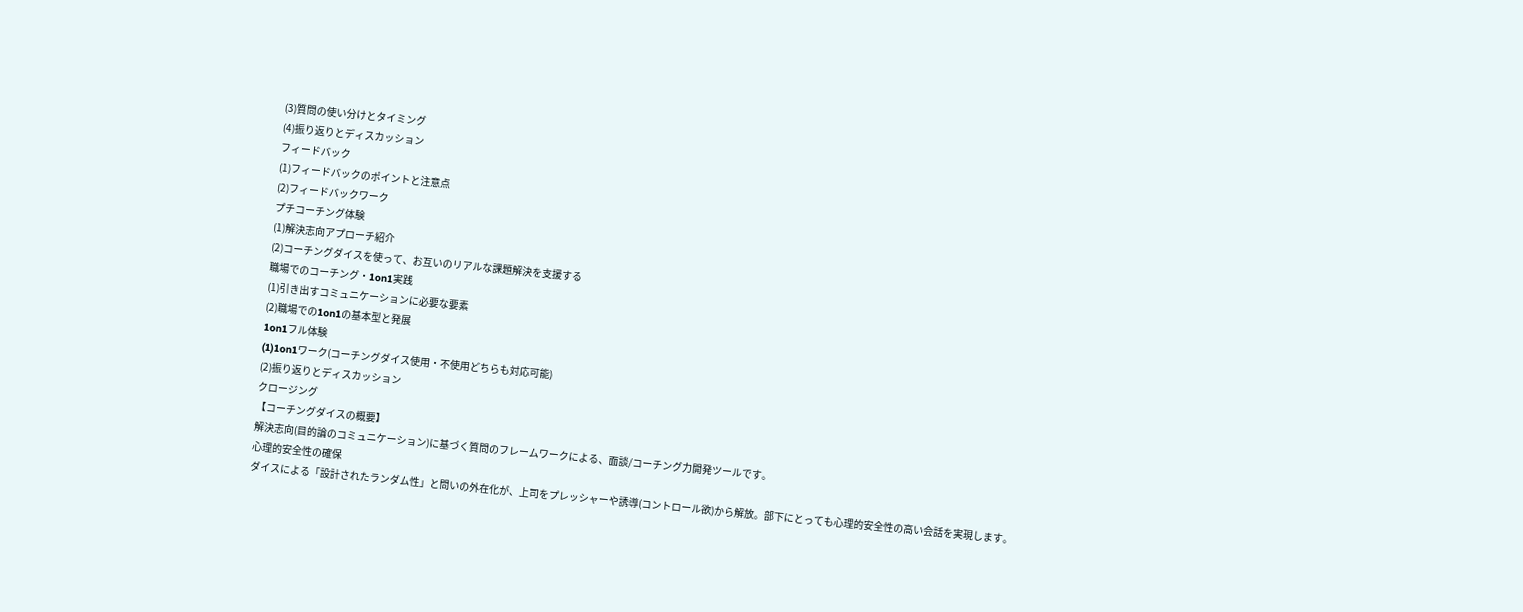(3)質問の使い分けとタイミング
(4)振り返りとディスカッション
フィードバック
(1)フィードバックのポイントと注意点
(2)フィードバックワーク
プチコーチング体験
(1)解決志向アプローチ紹介
(2)コーチングダイスを使って、お互いのリアルな課題解決を支援する
職場でのコーチング・1on1実践
(1)引き出すコミュニケーションに必要な要素
(2)職場での1on1の基本型と発展
1on1フル体験
(1)1on1ワーク(コーチングダイス使用・不使用どちらも対応可能)
(2)振り返りとディスカッション
クロージング
【コーチングダイスの概要】
解決志向(目的論のコミュニケーション)に基づく質問のフレームワークによる、面談/コーチング力開発ツールです。
心理的安全性の確保
ダイスによる「設計されたランダム性」と問いの外在化が、上司をプレッシャーや誘導(コントロール欲)から解放。部下にとっても心理的安全性の高い会話を実現します。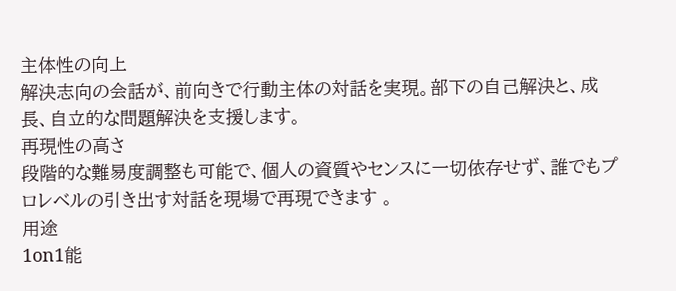主体性の向上
解決志向の会話が、前向きで行動主体の対話を実現。部下の自己解決と、成長、自立的な問題解決を支援します。
再現性の高さ
段階的な難易度調整も可能で、個人の資質やセンスに一切依存せず、誰でもプロレベルの引き出す対話を現場で再現できます 。
用途
1on1能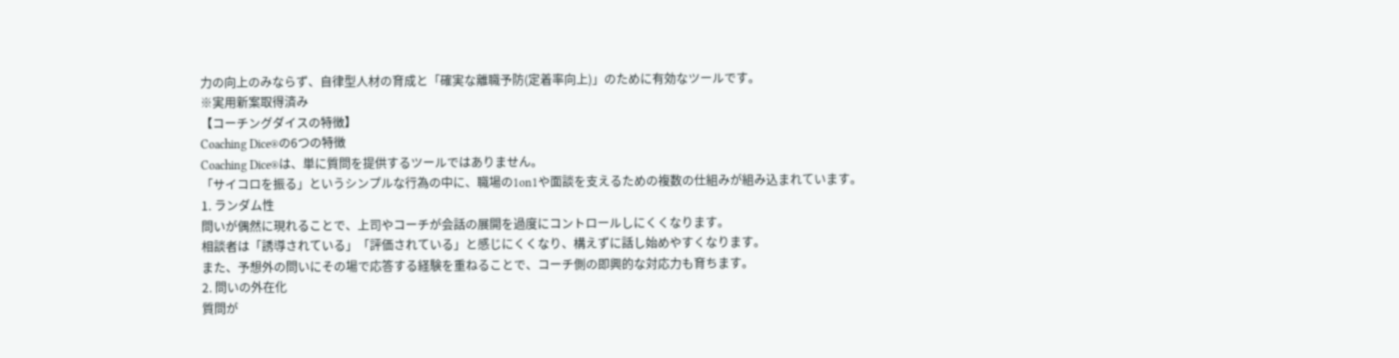力の向上のみならず、自律型人材の育成と「確実な離職予防(定着率向上)」のために有効なツールです。
※実用新案取得済み
【コーチングダイスの特徴】
Coaching Dice®の6つの特徴
Coaching Dice®は、単に質問を提供するツールではありません。
「サイコロを振る」というシンプルな行為の中に、職場の1on1や面談を支えるための複数の仕組みが組み込まれています。
1. ランダム性
問いが偶然に現れることで、上司やコーチが会話の展開を過度にコントロールしにくくなります。
相談者は「誘導されている」「評価されている」と感じにくくなり、構えずに話し始めやすくなります。
また、予想外の問いにその場で応答する経験を重ねることで、コーチ側の即興的な対応力も育ちます。
2. 問いの外在化
質問が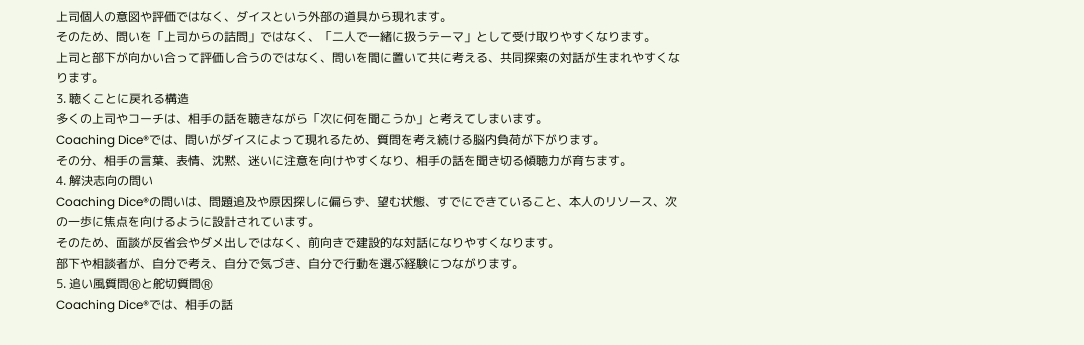上司個人の意図や評価ではなく、ダイスという外部の道具から現れます。
そのため、問いを「上司からの詰問」ではなく、「二人で一緒に扱うテーマ」として受け取りやすくなります。
上司と部下が向かい合って評価し合うのではなく、問いを間に置いて共に考える、共同探索の対話が生まれやすくなります。
3. 聴くことに戻れる構造
多くの上司やコーチは、相手の話を聴きながら「次に何を聞こうか」と考えてしまいます。
Coaching Dice®では、問いがダイスによって現れるため、質問を考え続ける脳内負荷が下がります。
その分、相手の言葉、表情、沈黙、迷いに注意を向けやすくなり、相手の話を聞き切る傾聴力が育ちます。
4. 解決志向の問い
Coaching Dice®の問いは、問題追及や原因探しに偏らず、望む状態、すでにできていること、本人のリソース、次の一歩に焦点を向けるように設計されています。
そのため、面談が反省会やダメ出しではなく、前向きで建設的な対話になりやすくなります。
部下や相談者が、自分で考え、自分で気づき、自分で行動を選ぶ経験につながります。
5. 追い風質問Ⓡと舵切質問Ⓡ
Coaching Dice®では、相手の話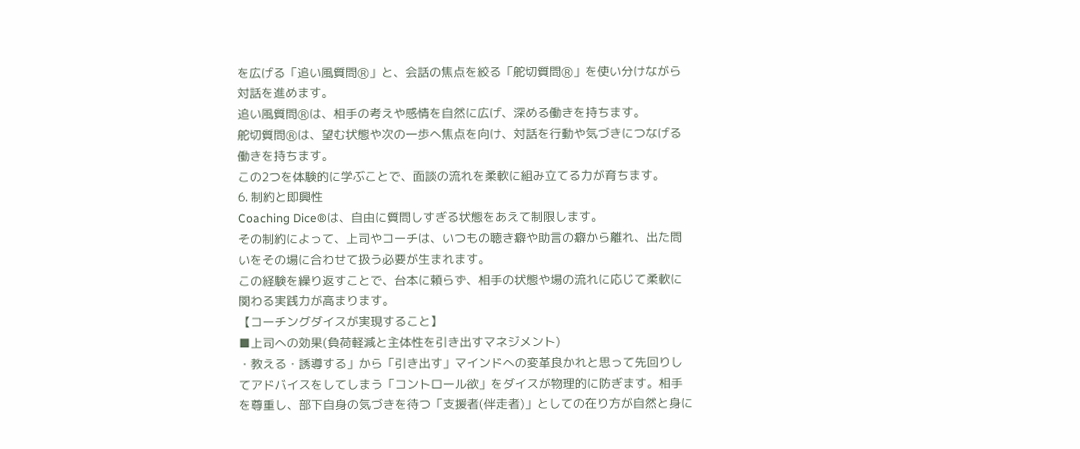を広げる「追い風質問Ⓡ」と、会話の焦点を絞る「舵切質問Ⓡ」を使い分けながら対話を進めます。
追い風質問Ⓡは、相手の考えや感情を自然に広げ、深める働きを持ちます。
舵切質問Ⓡは、望む状態や次の一歩へ焦点を向け、対話を行動や気づきにつなげる働きを持ちます。
この2つを体験的に学ぶことで、面談の流れを柔軟に組み立てる力が育ちます。
6. 制約と即興性
Coaching Dice®は、自由に質問しすぎる状態をあえて制限します。
その制約によって、上司やコーチは、いつもの聴き癖や助言の癖から離れ、出た問いをその場に合わせて扱う必要が生まれます。
この経験を繰り返すことで、台本に頼らず、相手の状態や場の流れに応じて柔軟に関わる実践力が高まります。
【コーチングダイスが実現すること】
■上司への効果(負荷軽減と主体性を引き出すマネジメント)
・教える・誘導する」から「引き出す」マインドへの変革良かれと思って先回りしてアドバイスをしてしまう「コントロール欲」をダイスが物理的に防ぎます。相手を尊重し、部下自身の気づきを待つ「支援者(伴走者)」としての在り方が自然と身に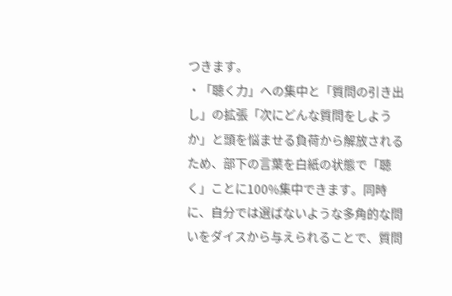つきます。
・「聴く力」への集中と「質問の引き出し」の拡張「次にどんな質問をしようか」と頭を悩ませる負荷から解放されるため、部下の言葉を白紙の状態で「聴く」ことに100%集中できます。同時に、自分では選ばないような多角的な問いをダイスから与えられることで、質問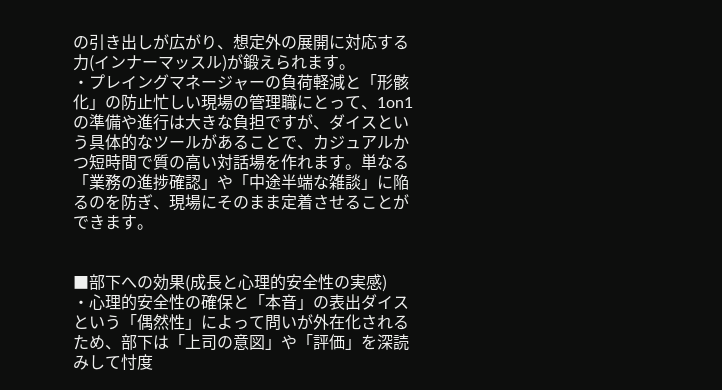の引き出しが広がり、想定外の展開に対応する力(インナーマッスル)が鍛えられます。
・プレイングマネージャーの負荷軽減と「形骸化」の防止忙しい現場の管理職にとって、1on1の準備や進行は大きな負担ですが、ダイスという具体的なツールがあることで、カジュアルかつ短時間で質の高い対話場を作れます。単なる「業務の進捗確認」や「中途半端な雑談」に陥るのを防ぎ、現場にそのまま定着させることができます。


■部下への効果(成長と心理的安全性の実感)
・心理的安全性の確保と「本音」の表出ダイスという「偶然性」によって問いが外在化されるため、部下は「上司の意図」や「評価」を深読みして忖度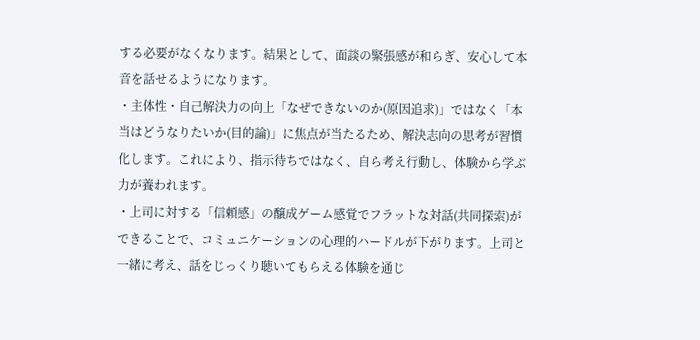する必要がなくなります。結果として、面談の緊張感が和らぎ、安心して本音を話せるようになります。
・主体性・自己解決力の向上「なぜできないのか(原因追求)」ではなく「本当はどうなりたいか(目的論)」に焦点が当たるため、解決志向の思考が習慣化します。これにより、指示待ちではなく、自ら考え行動し、体験から学ぶ力が養われます。
・上司に対する「信頼感」の醸成ゲーム感覚でフラットな対話(共同探索)ができることで、コミュニケーションの心理的ハードルが下がります。上司と一緒に考え、話をじっくり聴いてもらえる体験を通じ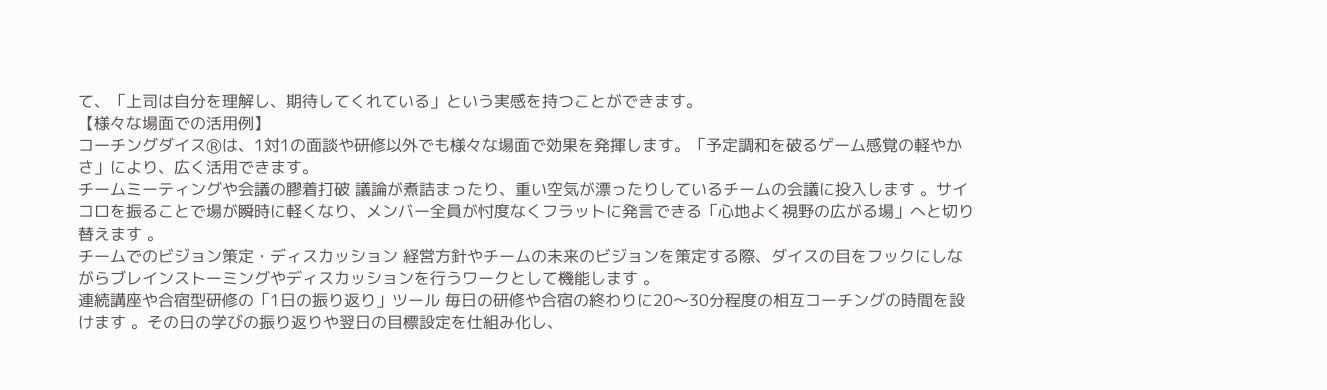て、「上司は自分を理解し、期待してくれている」という実感を持つことができます。
【様々な場面での活用例】
コーチングダイスⓇは、1対1の面談や研修以外でも様々な場面で効果を発揮します。「予定調和を破るゲーム感覚の軽やかさ」により、広く活用できます。
チームミーティングや会議の膠着打破 議論が煮詰まったり、重い空気が漂ったりしているチームの会議に投入します 。サイコロを振ることで場が瞬時に軽くなり、メンバー全員が忖度なくフラットに発言できる「心地よく視野の広がる場」へと切り替えます 。
チームでのビジョン策定・ディスカッション 経営方針やチームの未来のビジョンを策定する際、ダイスの目をフックにしながらブレインストーミングやディスカッションを行うワークとして機能します 。
連続講座や合宿型研修の「1日の振り返り」ツール 毎日の研修や合宿の終わりに20〜30分程度の相互コーチングの時間を設けます 。その日の学びの振り返りや翌日の目標設定を仕組み化し、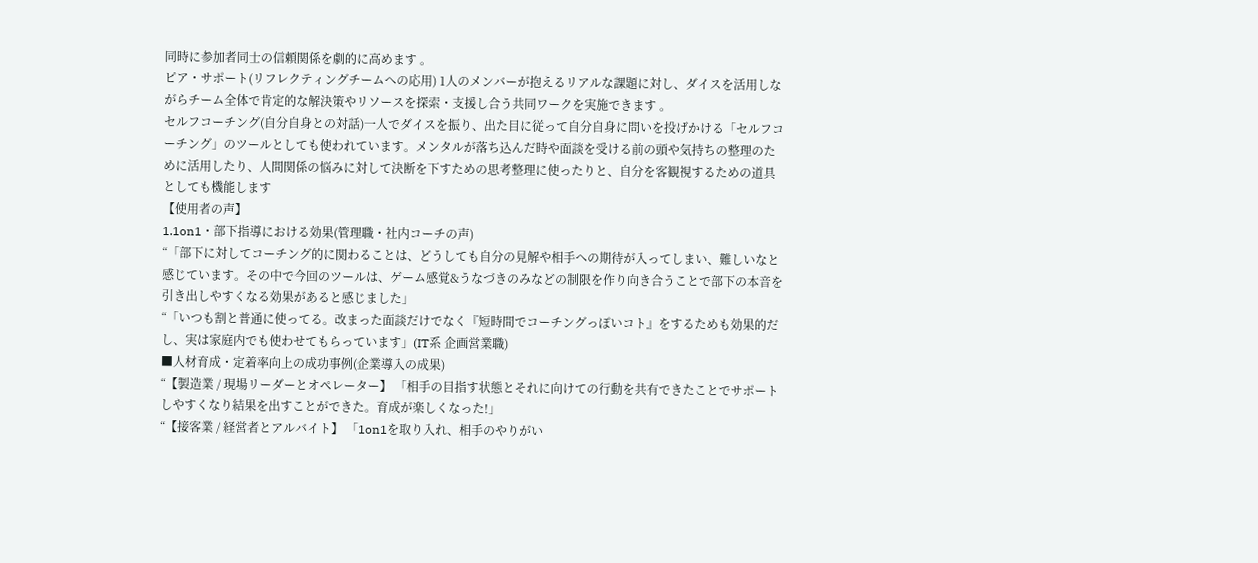同時に参加者同士の信頼関係を劇的に高めます 。
ピア・サポート(リフレクティングチームへの応用) 1人のメンバーが抱えるリアルな課題に対し、ダイスを活用しながらチーム全体で肯定的な解決策やリソースを探索・支援し合う共同ワークを実施できます 。
セルフコーチング(自分自身との対話)一人でダイスを振り、出た目に従って自分自身に問いを投げかける「セルフコーチング」のツールとしても使われています。メンタルが落ち込んだ時や面談を受ける前の頭や気持ちの整理のために活用したり、人間関係の悩みに対して決断を下すための思考整理に使ったりと、自分を客観視するための道具としても機能します
【使用者の声】
1.1on1・部下指導における効果(管理職・社内コーチの声)
“「部下に対してコーチング的に関わることは、どうしても自分の見解や相手への期待が入ってしまい、難しいなと感じています。その中で今回のツールは、ゲーム感覚&うなづきのみなどの制限を作り向き合うことで部下の本音を引き出しやすくなる効果があると感じました」
“「いつも割と普通に使ってる。改まった面談だけでなく『短時間でコーチングっぽいコト』をするためも効果的だし、実は家庭内でも使わせてもらっています」(IT系 企画営業職)
■人材育成・定着率向上の成功事例(企業導入の成果)
“【製造業 / 現場リーダーとオペレーター】 「相手の目指す状態とそれに向けての行動を共有できたことでサポートしやすくなり結果を出すことができた。育成が楽しくなった!」
“【接客業 / 経営者とアルバイト】 「1on1を取り入れ、相手のやりがい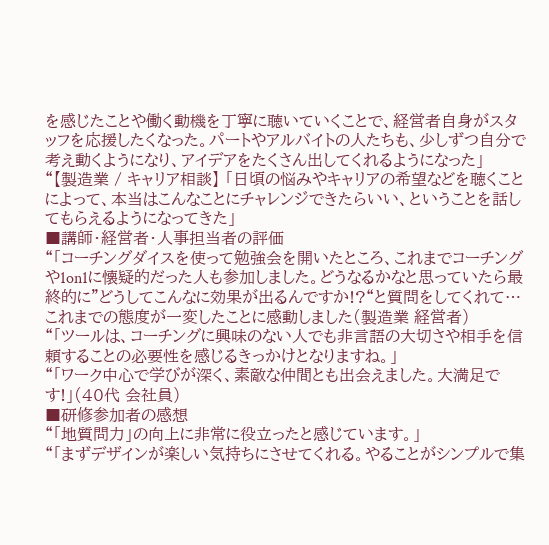を感じたことや働く動機を丁寧に聴いていくことで、経営者自身がスタッフを応援したくなった。パートやアルバイトの人たちも、少しずつ自分で考え動くようになり、アイデアをたくさん出してくれるようになった」
“【製造業 / キャリア相談】 「日頃の悩みやキャリアの希望などを聴くことによって、本当はこんなことにチャレンジできたらいい、ということを話してもらえるようになってきた」
■講師・経営者・人事担当者の評価
“「コーチングダイスを使って勉強会を開いたところ、これまでコーチングや1on1に懐疑的だった人も参加しました。どうなるかなと思っていたら最終的に”どうしてこんなに効果が出るんですか!?“と質問をしてくれて…これまでの態度が一変したことに感動しました(製造業 経営者)
“「ツールは、コーチングに興味のない人でも非言語の大切さや相手を信頼することの必要性を感じるきっかけとなりますね。」
“「ワーク中心で学びが深く、素敵な仲間とも出会えました。大満足です!」(40代 会社員)
■研修参加者の感想
“「地質問力」の向上に非常に役立ったと感じています。」
“「まずデザインが楽しい気持ちにさせてくれる。やることがシンプルで集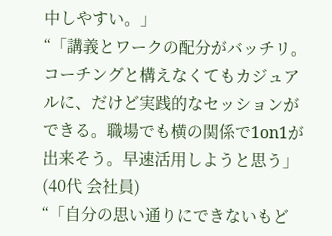中しやすい。」
“「講義とワークの配分がバッチリ。コーチングと構えなくてもカジュアルに、だけど実践的なセッションができる。職場でも横の関係で1on1が出来そう。早速活用しようと思う」(40代 会社員)
“「自分の思い通りにできないもど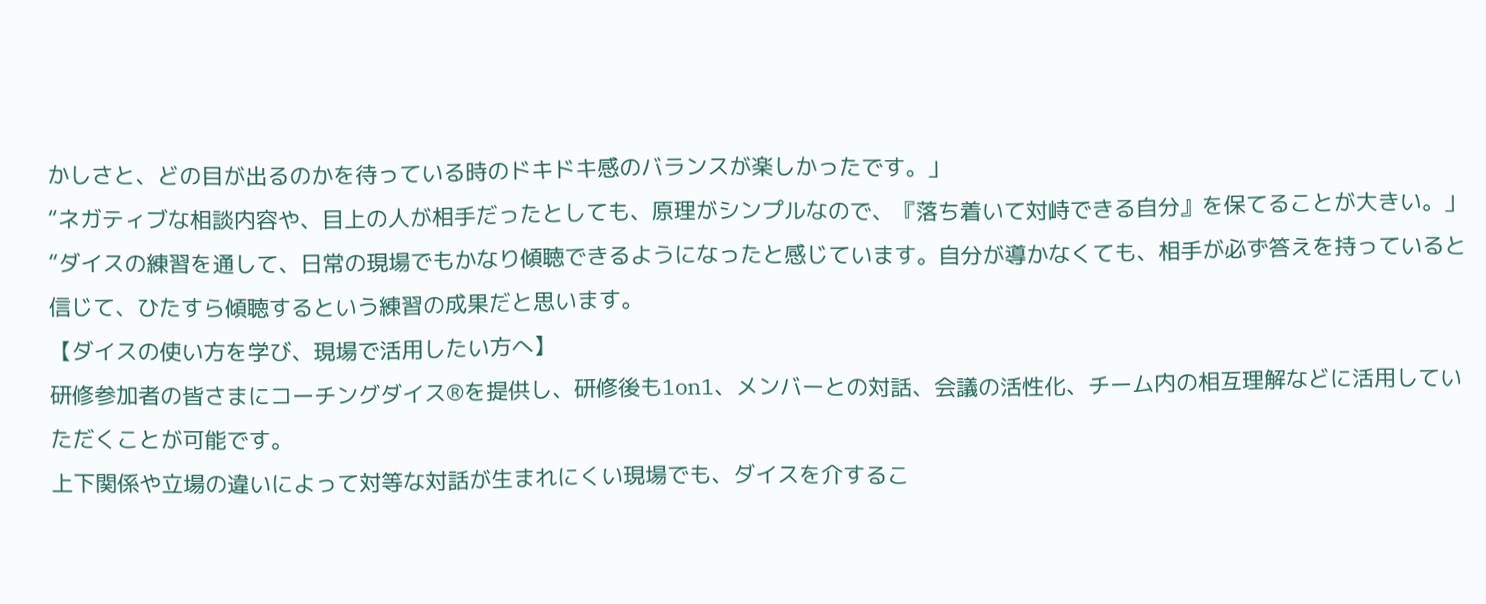かしさと、どの目が出るのかを待っている時のドキドキ感のバランスが楽しかったです。」
“ネガティブな相談内容や、目上の人が相手だったとしても、原理がシンプルなので、『落ち着いて対峙できる自分』を保てることが大きい。」
“ダイスの練習を通して、日常の現場でもかなり傾聴できるようになったと感じています。自分が導かなくても、相手が必ず答えを持っていると信じて、ひたすら傾聴するという練習の成果だと思います。
【ダイスの使い方を学び、現場で活用したい方へ】
研修参加者の皆さまにコーチングダイス®を提供し、研修後も1on1、メンバーとの対話、会議の活性化、チーム内の相互理解などに活用していただくことが可能です。
上下関係や立場の違いによって対等な対話が生まれにくい現場でも、ダイスを介するこ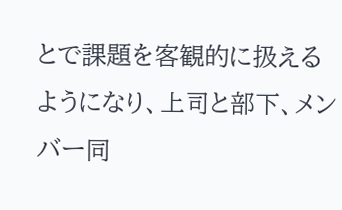とで課題を客観的に扱えるようになり、上司と部下、メンバー同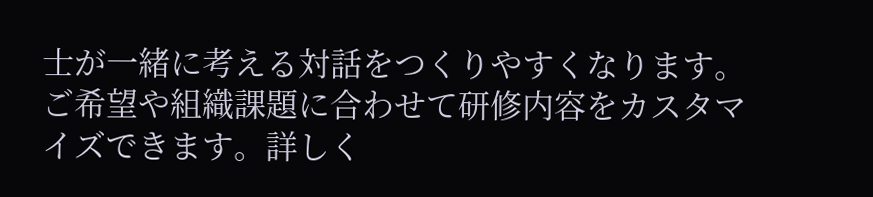士が一緒に考える対話をつくりやすくなります。
ご希望や組織課題に合わせて研修内容をカスタマイズできます。詳しく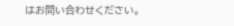はお問い合わせください。